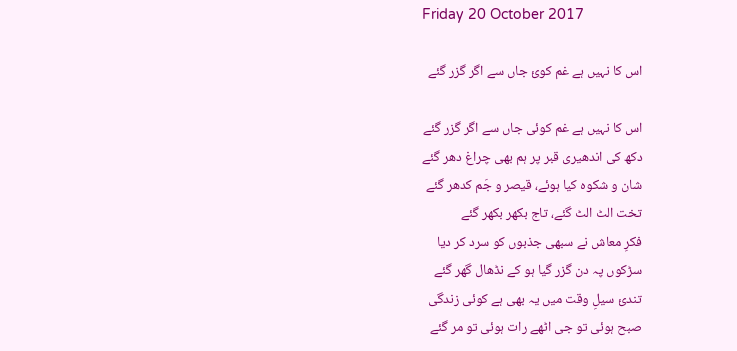Friday 20 October 2017

اس کا نہیں ہے غم کوئ جاں سے اگر گزر گئے

اس کا نہیں ہے غم کوئی جاں سے اگر گزر گئے
دکھ کی اندھیری قبر پر ہم بھی چراغ دھر گئے
شان و شکوہ کیا ہوئے، قیصر و جَم کدھر گئے
تخت الٹ الٹ گئے، تاج بکھر بکھر گئے
فکرِ معاش نے سبھی جذبوں کو سرد کر دیا
سڑکوں پہ دن گزر گیا ہو کے نڈھال گھر گئے
تندیٔ سیلِ وقت میں یہ بھی ہے کوئی زندگی
صبح ہوئی تو جی اٹھے رات ہوئی تو مر گئے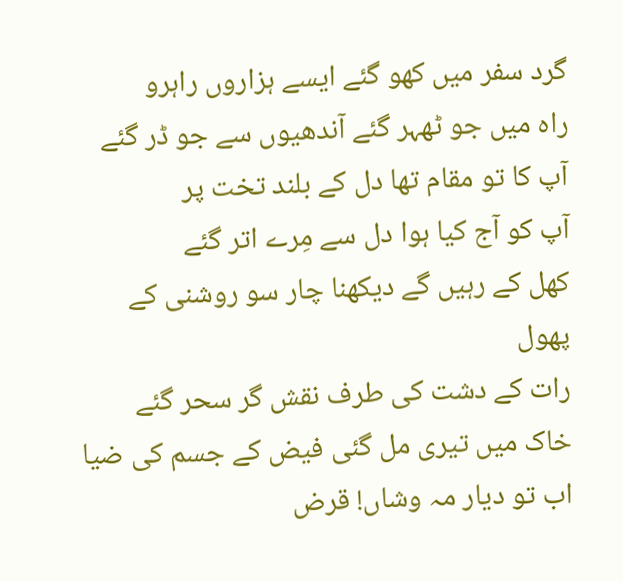گرد سفر میں کھو گئے ایسے ہزاروں راہرو
راہ میں جو ٹھہر گئے آندھیوں سے جو ڈر گئے
آپ کا تو مقام تھا دل کے بلند تخت پر
آپ کو آج کیا ہوا دل سے مِرے اتر گئے
کھل کے رہیں گے دیکھنا چار سو روشنی کے پھول
رات کے دشت کی طرف نقش گر سحر گئے
خاک میں تیری مل گئی فیض کے جسم کی ضیا
اب تو دیار مہ وشاں! قرض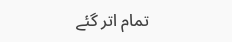تمام اتر گئے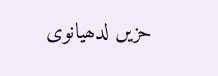حزیں لدھیانوی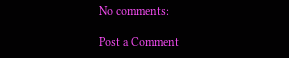No comments:

Post a Comment